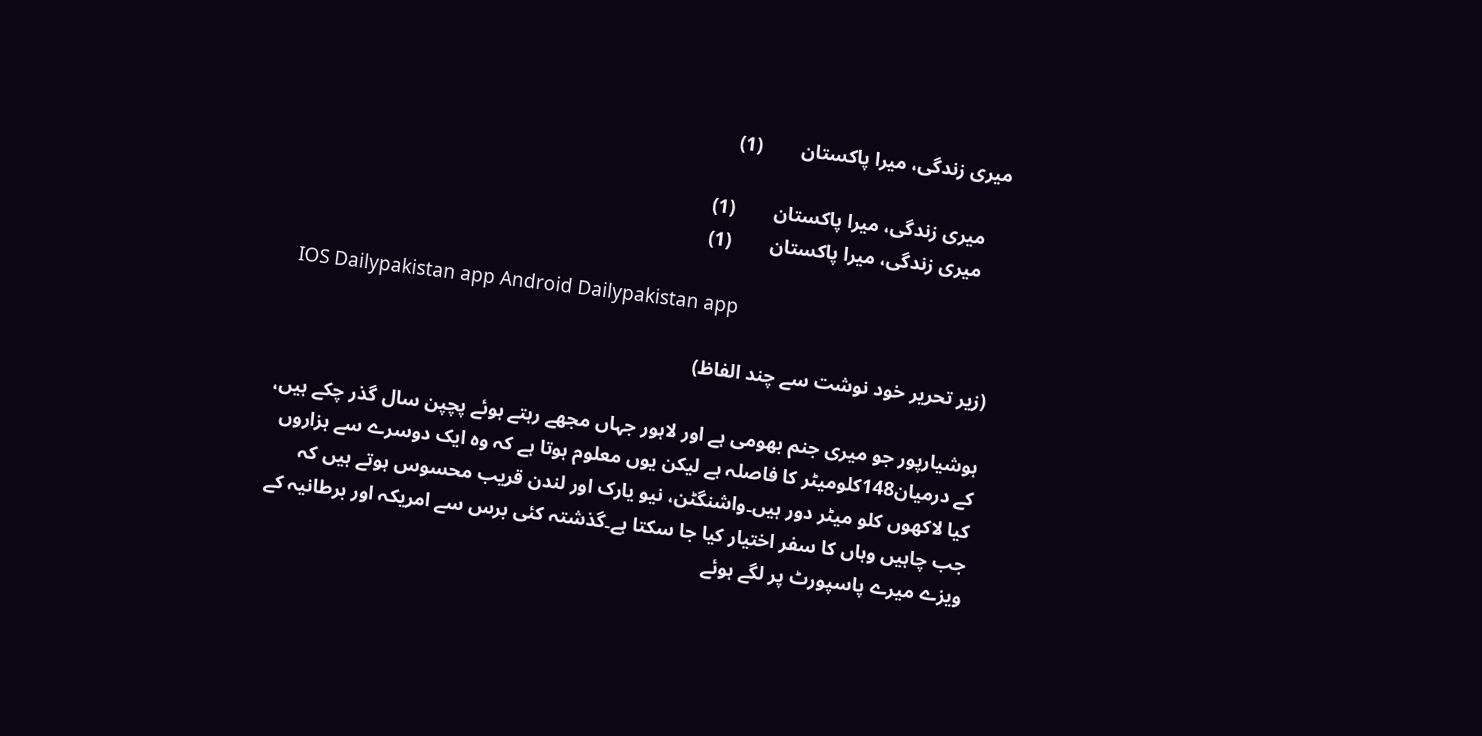میری زندگی، میرا پاکستان        (1)

    میری زندگی، میرا پاکستان        (1)
    میری زندگی، میرا پاکستان        (1)

  IOS Dailypakistan app Android Dailypakistan app

(زیر تحریر خود نوشت سے چند الفاظ)

ہوشیارپور جو میری جنم بھومی ہے اور لاہور جہاں مجھے رہتے ہوئے پچپن سال گذر چکے ہیں، کے درمیان148کلومیٹر کا فاصلہ ہے لیکن یوں معلوم ہوتا ہے کہ وہ ایک دوسرے سے ہزاروں کیا لاکھوں کلو میٹر دور ہیں۔واشنگٹن، نیو یارک اور لندن قریب محسوس ہوتے ہیں کہ جب چاہیں وہاں کا سفر اختیار کیا جا سکتا ہے۔گذشتہ کئی برس سے امریکہ اور برطانیہ کے ویزے میرے پاسپورٹ پر لگے ہوئے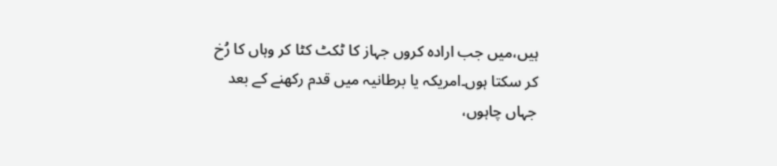ہیں،میں جب ارادہ کروں جہاز کا ٹکٹ کٹا کر وہاں کا رُخ کر سکتا ہوں۔امریکہ یا برطانیہ میں قدم رکھنے کے بعد جہاں چاہوں،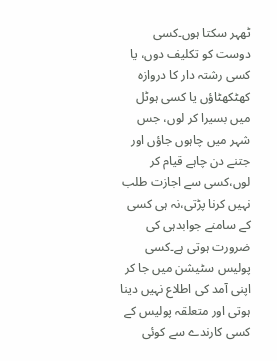ٹھہر سکتا ہوں۔کسی دوست کو تکلیف دوں، یا کسی رشتہ دار کا دروازہ کھٹکھٹاؤں یا کسی ہوٹل میں بسیرا کر لوں، جس شہر میں چاہوں جاؤں اور جتنے دن چاہے قیام کر لوں،کسی سے اجازت طلب نہیں کرنا پڑتی،نہ ہی کسی کے سامنے جوابدہی کی ضرورت ہوتی ہے۔کسی پولیس سٹیشن میں جا کر اپنی آمد کی اطلاع نہیں دینا ہوتی اور متعلقہ پولیس کے کسی کارندے سے کوئی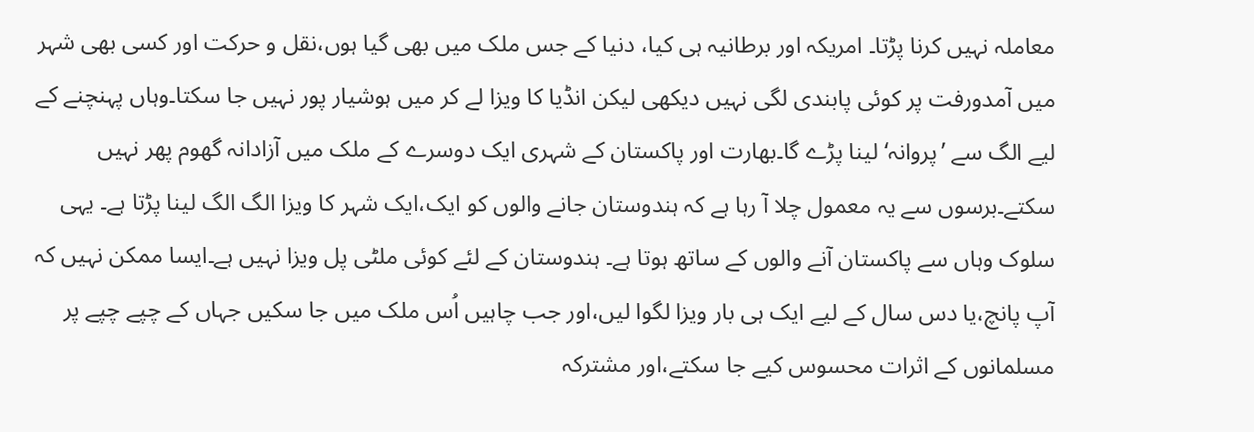معاملہ نہیں کرنا پڑتا۔ امریکہ اور برطانیہ ہی کیا، دنیا کے جس ملک میں بھی گیا ہوں،نقل و حرکت اور کسی بھی شہر میں آمدورفت پر کوئی پابندی لگی نہیں دیکھی لیکن انڈیا کا ویزا لے کر میں ہوشیار پور نہیں جا سکتا۔وہاں پہنچنے کے لیے الگ سے ’پروانہ‘ لینا پڑے گا۔بھارت اور پاکستان کے شہری ایک دوسرے کے ملک میں آزادانہ گھوم پھر نہیں سکتے۔برسوں سے یہ معمول چلا آ رہا ہے کہ ہندوستان جانے والوں کو ایک،ایک شہر کا ویزا الگ الگ لینا پڑتا ہے۔ یہی سلوک وہاں سے پاکستان آنے والوں کے ساتھ ہوتا ہے۔ ہندوستان کے لئے کوئی ملٹی پل ویزا نہیں ہے۔ایسا ممکن نہیں کہ آپ پانچ،یا دس سال کے لیے ایک ہی بار ویزا لگوا لیں،اور جب چاہیں اُس ملک میں جا سکیں جہاں کے چپے چپے پر مسلمانوں کے اثرات محسوس کیے جا سکتے،اور مشترکہ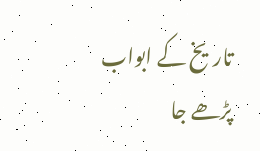تاریخ کے ابواب پڑھے جا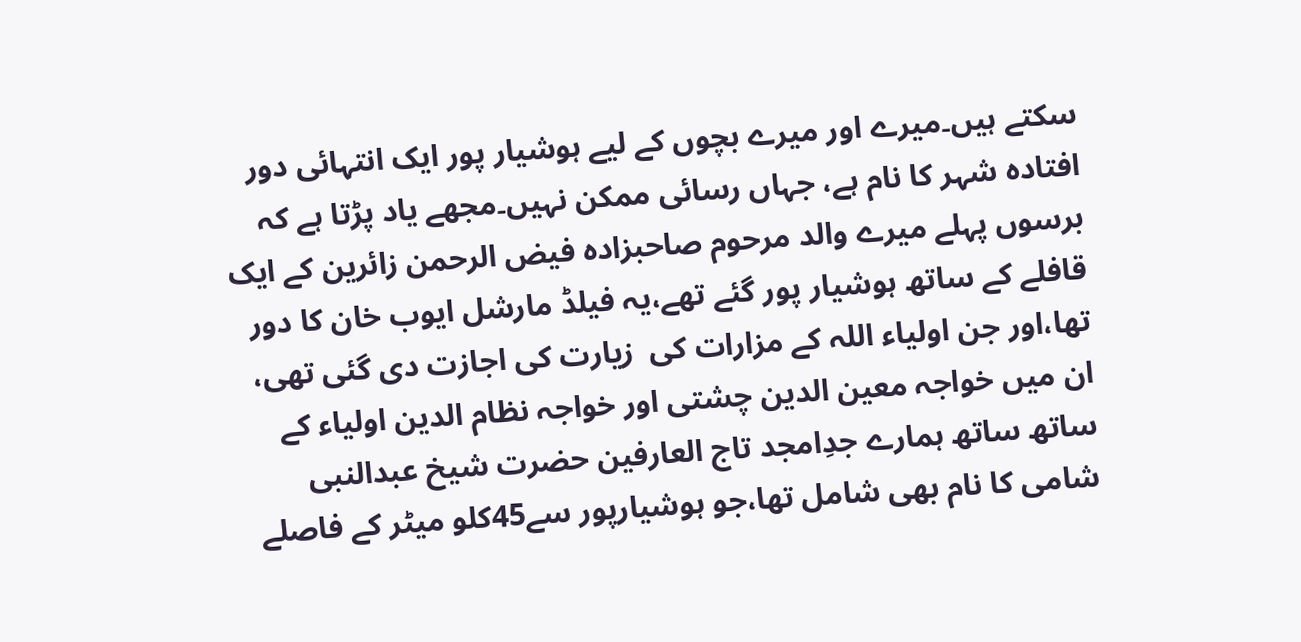سکتے ہیں۔میرے اور میرے بچوں کے لیے ہوشیار پور ایک انتہائی دور افتادہ شہر کا نام ہے، جہاں رسائی ممکن نہیں۔مجھے یاد پڑتا ہے کہ برسوں پہلے میرے والد مرحوم صاحبزادہ فیض الرحمن زائرین کے ایک قافلے کے ساتھ ہوشیار پور گئے تھے،یہ فیلڈ مارشل ایوب خان کا دور تھا،اور جن اولیاء اللہ کے مزارات کی  زیارت کی اجازت دی گئی تھی، ان میں خواجہ معین الدین چشتی اور خواجہ نظام الدین اولیاء کے ساتھ ساتھ ہمارے جدِامجد تاج العارفین حضرت شیخ عبدالنبی شامی کا نام بھی شامل تھا،جو ہوشیارپور سے45کلو میٹر کے فاصلے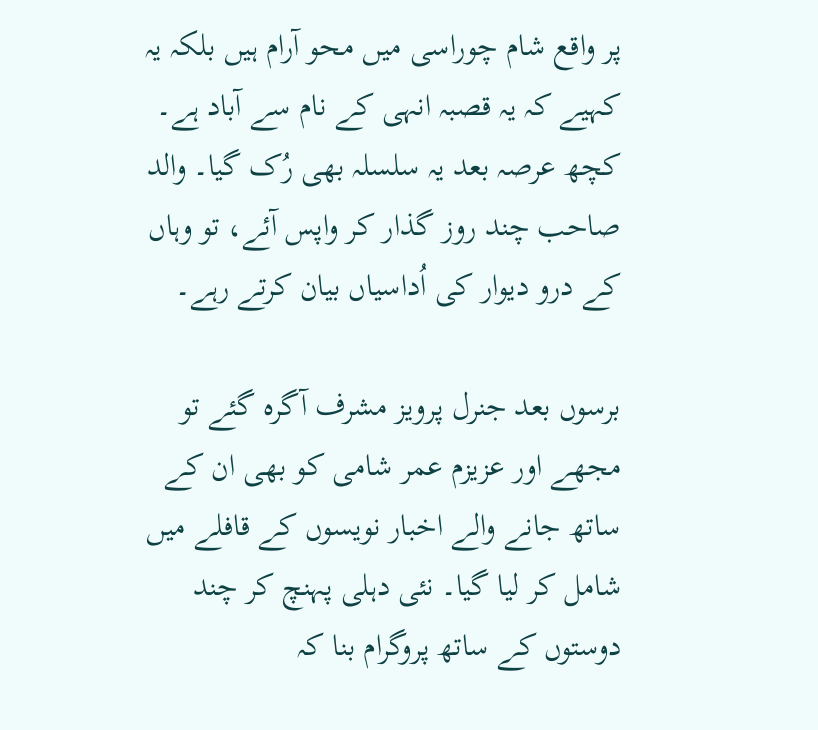پر واقع شام چوراسی میں محو آرام ہیں بلکہ یہ کہیے کہ یہ قصبہ انہی کے نام سے آباد ہے۔ کچھ عرصہ بعد یہ سلسلہ بھی رُک گیا۔ والد صاحب چند روز گذار کر واپس آئے، تو وہاں کے درو دیوار کی اُداسیاں بیان کرتے رہے۔

برسوں بعد جنرل پرویز مشرف آگرہ گئے تو مجھے اور عزیزم عمر شامی کو بھی ان کے ساتھ جانے والے اخبار نویسوں کے قافلے میں شامل کر لیا گیا۔ نئی دہلی پہنچ کر چند دوستوں کے ساتھ پروگرام بنا کہ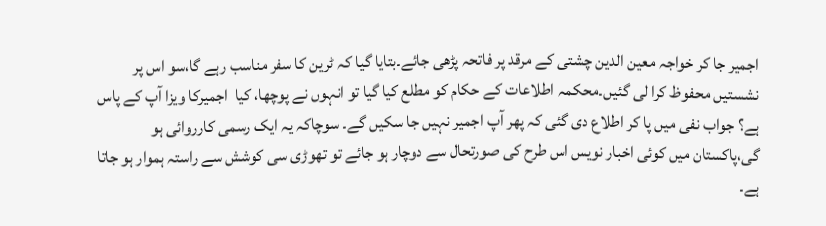اجمیر جا کر خواجہ معین الدین چشتی کے مرقد پر فاتحہ پڑھی جائے۔بتایا گیا کہ ٹرین کا سفر مناسب رہے گا،سو اس پر نشستیں محفوظ کرا لی گئیں۔محکمہ اطلاعات کے حکام کو مطلع کیا گیا تو انہوں نے پوچھا، کیا  اجمیرکا ویزا آپ کے پاس ہے؟ جواب نفی میں پا کر اطلاع دی گئی کہ پھر آپ اجمیر نہیں جا سکیں گے۔ سوچاکہ یہ ایک رسمی کارروائی ہو گی،پاکستان میں کوئی اخبار نویس اس طرح کی صورتحال سے دوچار ہو جائے تو تھوڑی سی کوشش سے راستہ ہموار ہو جاتا ہے۔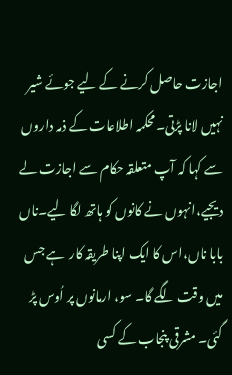اجازت حاصل کرنے کے لیے جوئے شیر نہیں لانا پڑتی۔محکمہ اطلاعات کے ذمہ داروں سے کہا کہ آپ متعلقہ حکام سے اجازت لے دیجیے،انہوں نے کانوں کو ہاتھ لگا لیے۔ناں بابا ناں،اس کا ایک اپنا طریقہ کار  ہے جس میں وقت لگے گا۔ سو، ارمانوں پر اُوس پڑ گئی۔ مشرقی پنجاب کے کسی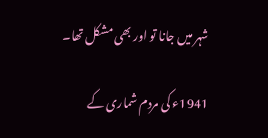شہر میں جانا تو اور بھی مشکل تھا۔

1941ء کی مردم شماری کے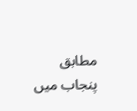مطابق پنجاب میں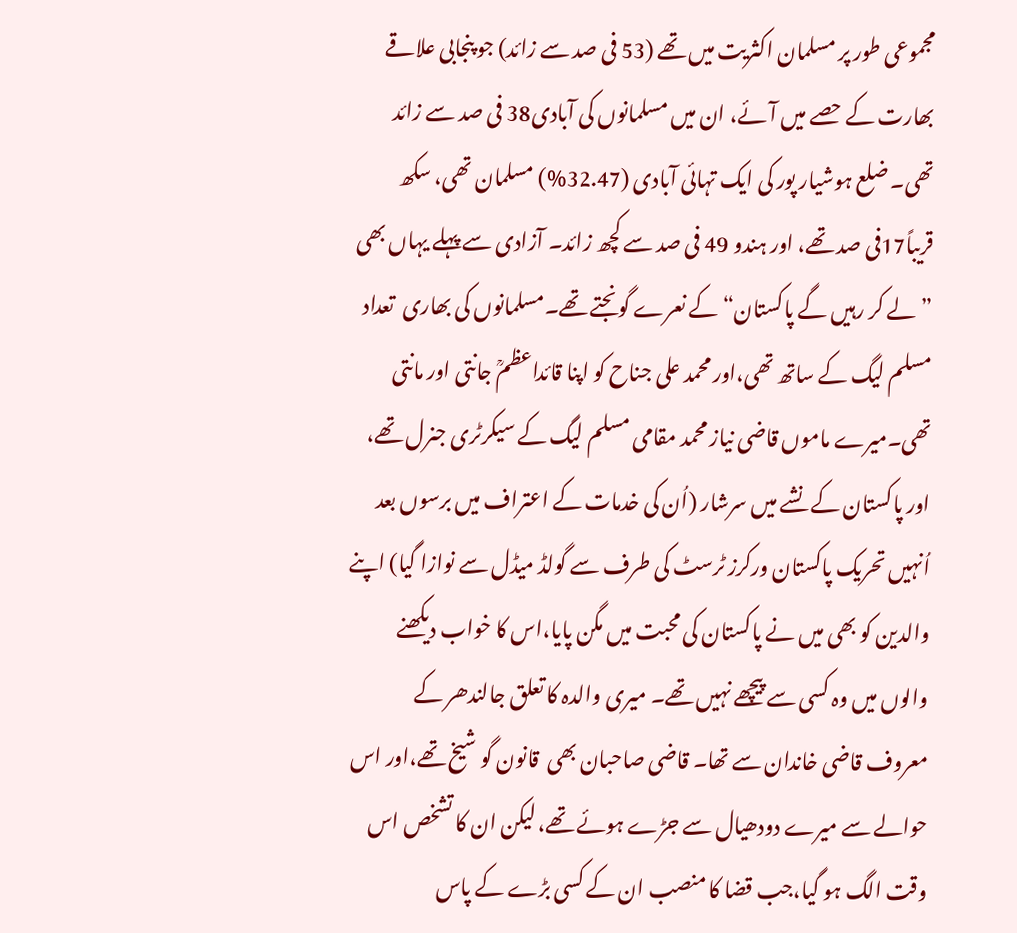مجموعی طور پر مسلمان اکثریت میں تھے (53 فی صد سے زائد) جو پنجابی علاقے بھارت کے حصے میں آئے، ان میں مسلمانوں کی آبادی38 فی صد سے زائد تھی۔ ضلع ہوشیار پور کی ایک تہائی آبادی (32.47%) مسلمان تھی، سکھ قریباً17فی صد تھے، اور ہندو 49 فی صد سے کچھ زائد۔ آزادی سے پہلے یہاں بھی ”لے کر رہیں گے پاکستان“ کے نعرے گونجتے تھے۔مسلمانوں کی بھاری  تعداد مسلم لیگ کے ساتھ تھی،اور محمد علی جناح کو اپنا قائداعظمؒ جانتی اور مانتی تھی۔میرے ماموں قاضی نیاز محمد مقامی مسلم لیگ کے سیکرٹری جنرل تھے، اور پاکستان کے نشے میں سرشار (اُن کی خدمات کے اعتراف میں برسوں بعد اُنہیں تحریک پاکستان ورکرز ٹرسٹ کی طرف سے گولڈ میڈل سے نوازا گیا) اپنے والدین کو بھی میں نے پاکستان کی محبت میں مگن پایا،اس کا خواب دیکھنے والوں میں وہ کسی سے پیچھے نہیں تھے۔ میری والدہ کا تعلق جالندھر کے معروف قاضی خاندان سے تھا۔ قاضی صاحبان بھی  قانون گو شیخ تھے،اور اس حوالے سے میرے دودھیال سے جڑے ہوئے تھے، لیکن ان کا تشخص اس وقت الگ ہو گیا،جب قضا کا منصب ان کے کسی بڑے کے پاس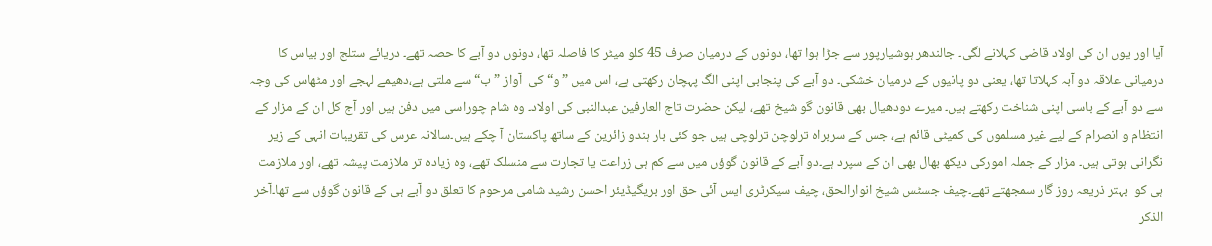آیا اور یوں ان کی اولاد قاضی کہلانے لگی۔ جالندھر ہوشیارپور سے جڑا ہوا تھا، دونوں کے درمیان صرف 45 کلو میٹر کا فاصلہ تھا، دونوں دو آبے کا حصہ تھے۔ دریائے ستلج اور بیاس کا درمیانی علاقہ دو آبہ کہلاتا تھا، یعنی دو پانیوں کے درمیان خشکی۔ دو آبے کی پنجابی اپنی الگ پہچان رکھتی ہے، اس میں ”و“ کی  آواز ”ب“ سے ملتی ہے،دھیمے لہجے اور مٹھاس کی وجہ سے دو آبے کے باسی اپنی شناخت رکھتے ہیں۔ میرے دودھیال بھی قانون گو شیخ تھے، لیکن حضرت تاج العارفین عبدالنبی کی اولاد۔ وہ شام چوراسی میں دفن ہیں اور آج کل ان کے مزار کے انتظام و انصرام کے لیے غیر مسلموں کی کمیٹی قائم ہے، جس کے سربراہ ترلوچن ترلوچی ہیں جو کئی بار ہندو زائرین کے ساتھ پاکستان آ چکے ہیں۔سالانہ عرس کی تقریبات انہی کے زیر نگرانی ہوتی ہیں۔ مزار کے جملہ امورکی دیکھ بھال بھی ان کے سپرد ہے۔دو آبے کے قانون گوؤں میں سے کم ہی زراعت یا تجارت سے منسلک تھے، وہ زیادہ تر ملازمت پیشہ تھے، اور ملازمت ہی کو  بہتر ذریعہ روز گار سمجھتے تھے۔چیف جسٹس شیخ انوارالحق، چیف سیکرٹری ایس آئی حق اور بریگیڈیئر احسن رشید شامی مرحوم کا تعلق دو آبے ہی کے قانون گوؤں سے تھا۔آخر الذکر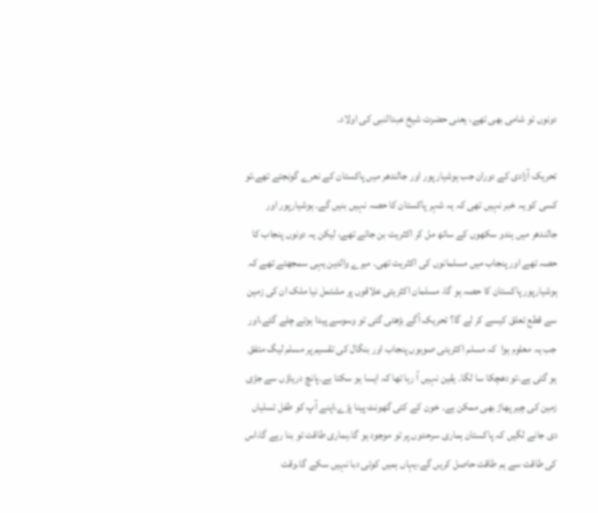دونوں تو شامی بھی تھے، یعنی حضرت شیخ عبدالنبی کی اولاد۔

تحریک آزادی کے دوران جب ہوشیار پور اور جالندھر میں پاکستان کے نعرے گونجتے تھے،تو کسی کو یہ خبر نہیں تھی کہ یہ شہر پاکستان کا حصہ نہیں بنیں گے۔ ہوشیارپور اور جالندھر میں ہندو سکھوں کے ساتھ مل کر اکثریت بن جاتے تھے، لیکن یہ دونوں پنجاب کا حصہ تھے اور پنجاب میں مسلمانوں کی اکثریت تھی۔ میرے والدین یہی سمجھتے تھے کہ ہوشیارپور پاکستان کا حصہ ہو گا، مسلمان اکثریتی علاقوں پر مشتمل نیا ملک ان کی زمین سے قطع تعلق کیسے کر لے گا؟ تحریک آگے بڑھتی گئی تو وسوسے پیدا ہوتے چلے گئے،اور جب یہ معلوم ہوا  کہ مسلم اکثریتی صوبوں پنجاب اور بنگال کی تقسیم پر مسلم لیگ متفق ہو گئی ہے،تو دھچکا سا لگا۔ یقین نہیں آ رہا تھا کہ ایسا ہو سکتا ہے۔پانچ دریاؤں سے جڑی زمین کی چیر پھاڑ بھی ممکن ہے۔ خون کے کئی گھونٹ پینا پڑے،اپنے آپ کو طفل تسلیاں دی جانے لگیں کہ پاکستان ہماری سرحدوں پر تو موجود ہو گا۔ہماری طاقت تو بنا رہے گا،اس کی طاقت سے ہم طاقت حاصل کریں گے،یہاں ہمیں کوئی دبا نہیں سکے گا۔وقت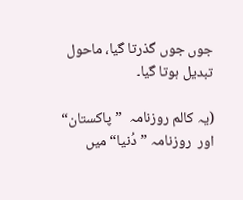جوں جوں گذرتا گیا، ماحول تبدیل ہوتا گیا۔

(یہ کالم روزنامہ  ”پاکستان“ اور  روزنامہ ”دُنیا“ میں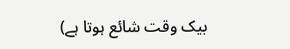بیک وقت شائع ہوتا ہے)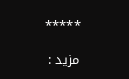٭٭٭٭٭

مزید :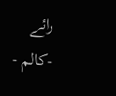رائے -کالم -